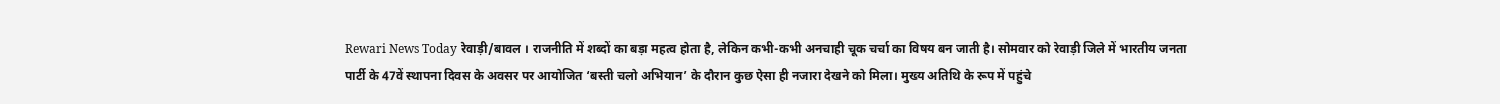Rewari News Today रेवाड़ी/बावल । राजनीति में शब्दों का बड़ा महत्व होता है, लेकिन कभी-कभी अनचाही चूक चर्चा का विषय बन जाती है। सोमवार को रेवाड़ी जिले में भारतीय जनता पार्टी के 47वें स्थापना दिवस के अवसर पर आयोजित ‘बस्ती चलो अभियान’ के दौरान कुछ ऐसा ही नजारा देखने को मिला। मुख्य अतिथि के रूप में पहुंचे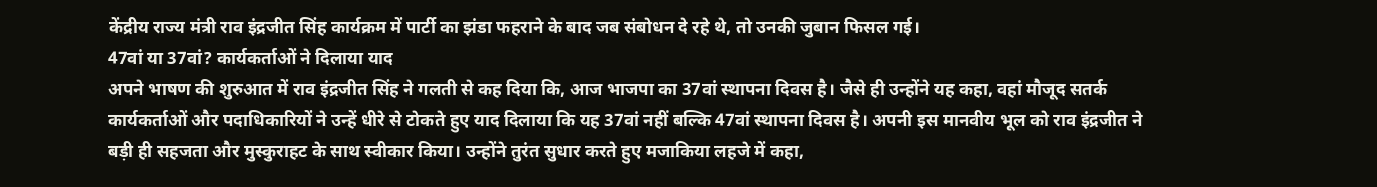केंद्रीय राज्य मंत्री राव इंद्रजीत सिंह कार्यक्रम में पार्टी का झंडा फहराने के बाद जब संबोधन दे रहे थे, तो उनकी जुबान फिसल गई।
47वां या 37वां? कार्यकर्ताओं ने दिलाया याद
अपने भाषण की शुरुआत में राव इंद्रजीत सिंह ने गलती से कह दिया कि, आज भाजपा का 37वां स्थापना दिवस है। जैसे ही उन्होंने यह कहा, वहां मौजूद सतर्क कार्यकर्ताओं और पदाधिकारियों ने उन्हें धीरे से टोकते हुए याद दिलाया कि यह 37वां नहीं बल्कि 47वां स्थापना दिवस है। अपनी इस मानवीय भूल को राव इंद्रजीत ने बड़ी ही सहजता और मुस्कुराहट के साथ स्वीकार किया। उन्होंने तुरंत सुधार करते हुए मजाकिया लहजे में कहा,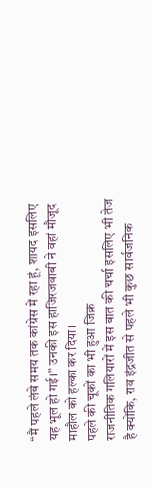“मैं पहले लंबे समय तक कांग्रेस में रहा हूं, शायद इसलिए यह भूल हो गई।” उनकी इस हाजिरजवाबी ने वहां मौजूद माहौल को हल्का कर दिया।
पहले की चूकों का भी हुआ जिक्र
राजनीतिक गलियारों में इस बात की चर्चा इसलिए भी तेज है क्योंकि, राव इंद्रजीत से पहले भी कुछ सार्वजनिक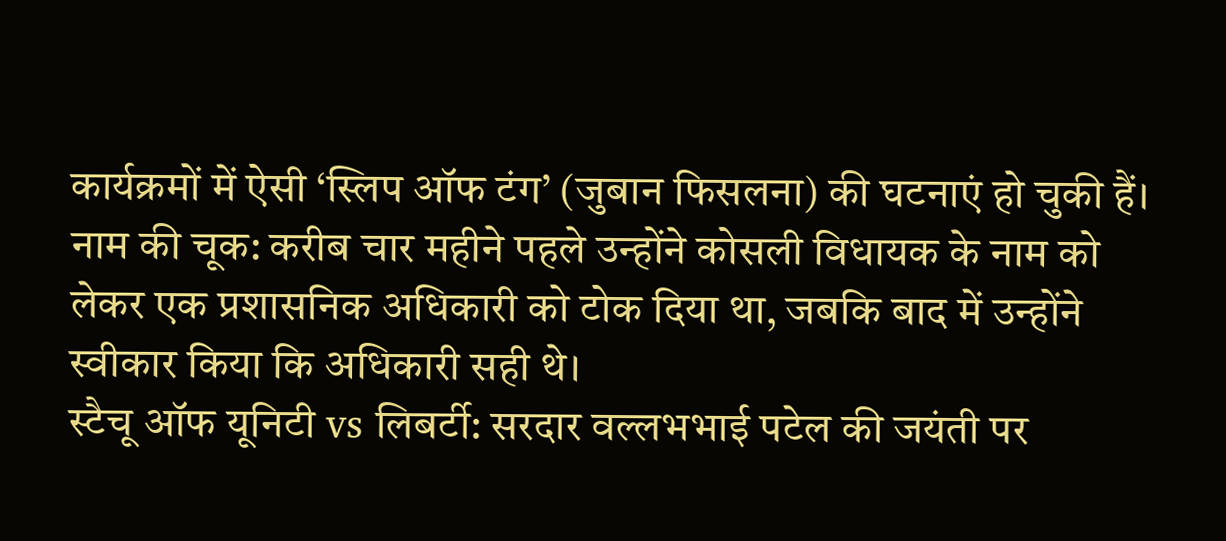कार्यक्रमों में ऐसी ‘स्लिप ऑफ टंग’ (जुबान फिसलना) की घटनाएं हो चुकी हैं।
नाम की चूक: करीब चार महीने पहले उन्होंने कोसली विधायक के नाम को लेकर एक प्रशासनिक अधिकारी को टोक दिया था, जबकि बाद में उन्होंने स्वीकार किया कि अधिकारी सही थे।
स्टैचू ऑफ यूनिटी vs लिबर्टी: सरदार वल्लभभाई पटेल की जयंती पर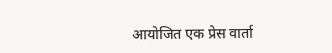आयोजित एक प्रेस वार्ता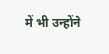में भी उन्होंने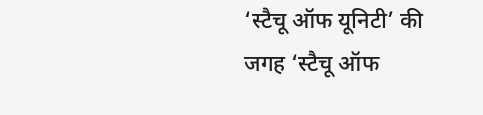‘स्टैचू ऑफ यूनिटी’ की जगह ‘स्टैचू ऑफ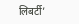लिबर्टी’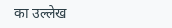का उल्लेख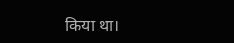किया था।